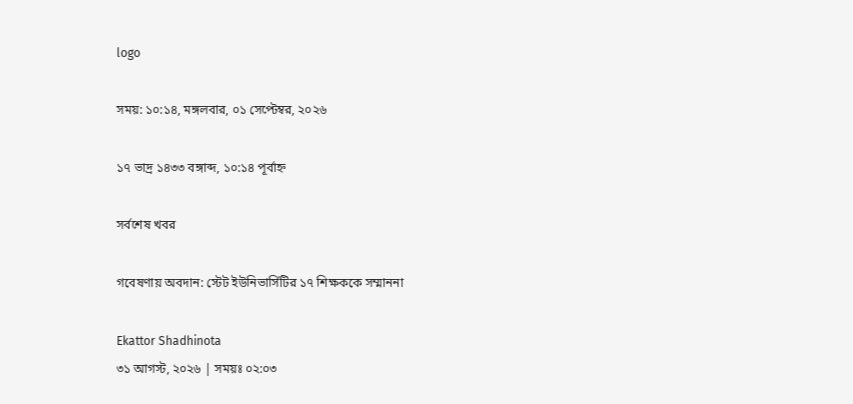logo

সময়: ১০:১৪, মঙ্গলবার, ০১ সেপ্টেম্বর, ২০২৬

১৭ ভাদ্র ১৪৩৩ বঙ্গাব্দ, ১০:১৪ পূর্বাহ্ন

সর্বশেষ খবর

গবেষণায় অবদান: স্টেট ইউনিভার্সিটির ১৭ শিক্ষককে সম্মাননা

Ekattor Shadhinota
৩১ আগস্ট, ২০২৬ | সময়ঃ ০২:০৩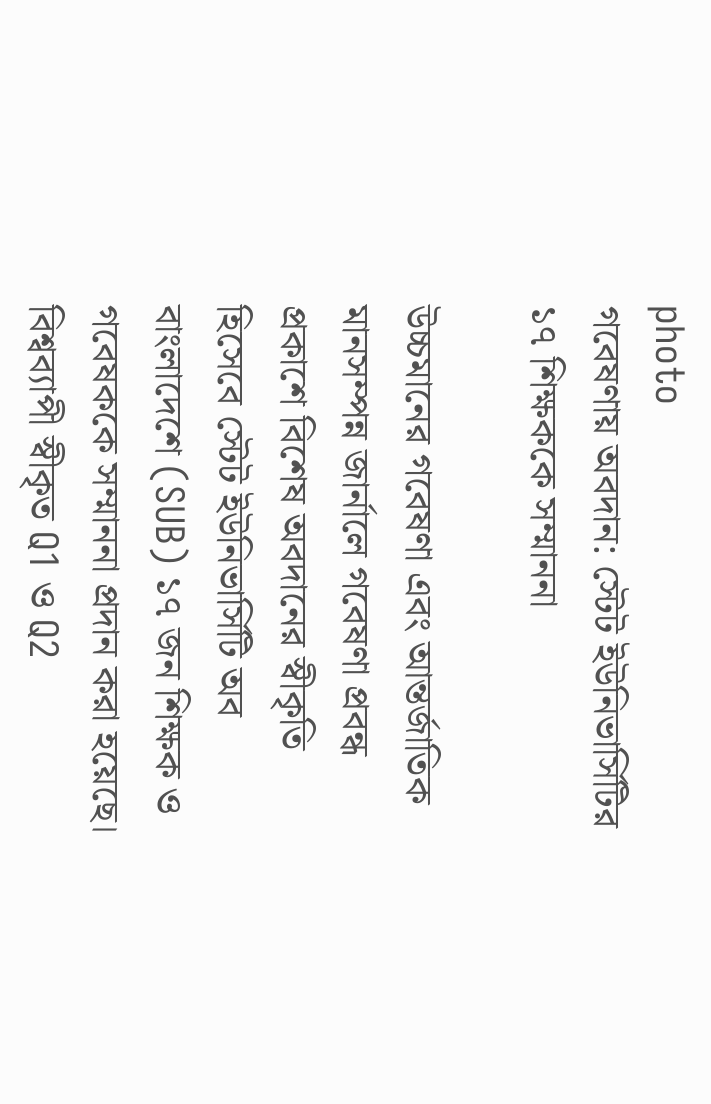photo
গবেষণায় অবদান: স্টেট ইউনিভার্সিটির ১৭ শিক্ষককে সম্মাননা

উচ্চমানের গবেষণা এবং আন্তর্জাতিক মানসম্পন্ন জার্নালে গবেষণা প্রবন্ধ প্রকাশে বিশেষ অবদানের স্বীকৃতি হিসেবে স্টেট ইউনিভার্সিটি অব বাংলাদেশে (SUB) ১৭ জন শিক্ষক ও গবেষককে সম্মাননা প্রদান করা হয়েছে। বিশ্বব্যাপী স্বীকৃত Q1 ও Q2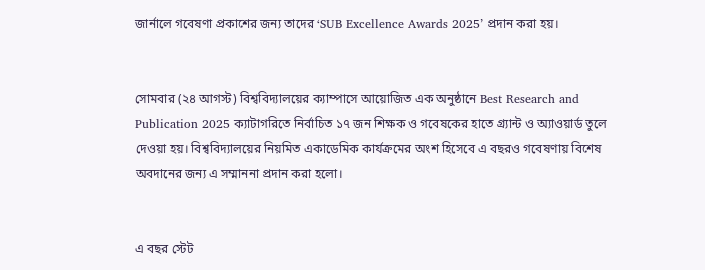জার্নালে গবেষণা প্রকাশের জন্য তাদের ‘SUB Excellence Awards 2025’ প্রদান করা হয়।


সোমবার (২৪ আগস্ট) বিশ্ববিদ্যালয়ের ক্যাম্পাসে আয়োজিত এক অনুষ্ঠানে Best Research and Publication 2025 ক্যাটাগরিতে নির্বাচিত ১৭ জন শিক্ষক ও গবেষকের হাতে গ্র্যান্ট ও অ্যাওয়ার্ড তুলে দেওয়া হয়। বিশ্ববিদ্যালয়ের নিয়মিত একাডেমিক কার্যক্রমের অংশ হিসেবে এ বছরও গবেষণায় বিশেষ অবদানের জন্য এ সম্মাননা প্রদান করা হলো।


এ বছর স্টেট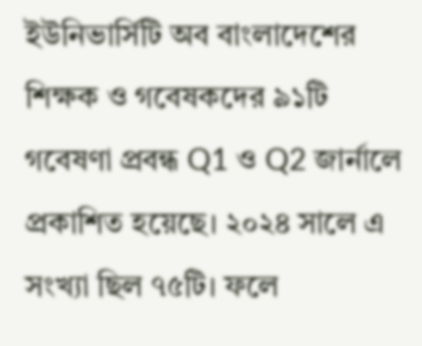ইউনিভার্সিটি অব বাংলাদেশের শিক্ষক ও গবেষকদের ৯১টি গবেষণা প্রবন্ধ Q1 ও Q2 জার্নালে প্রকাশিত হয়েছে। ২০২৪ সালে এ সংখ্যা ছিল ৭৫টি। ফলে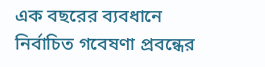এক বছরের ব্যবধানে নির্বাচিত গবেষণা প্রবন্ধের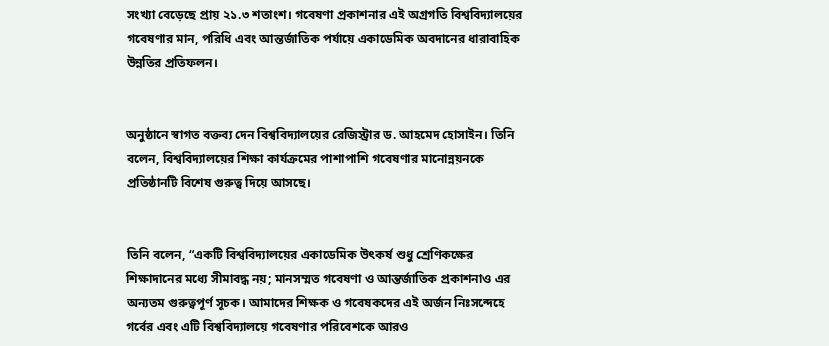সংখ্যা বেড়েছে প্রায় ২১.৩ শতাংশ। গবেষণা প্রকাশনার এই অগ্রগতি বিশ্ববিদ্যালয়ের গবেষণার মান, পরিধি এবং আন্তর্জাতিক পর্যায়ে একাডেমিক অবদানের ধারাবাহিক উন্নতির প্রতিফলন।


অনুষ্ঠানে স্বাগত বক্তব্য দেন বিশ্ববিদ্যালয়ের রেজিস্ট্রার ড. আহমেদ হোসাইন। তিনি বলেন, বিশ্ববিদ্যালয়ের শিক্ষা কার্যক্রমের পাশাপাশি গবেষণার মানোন্নয়নকে প্রতিষ্ঠানটি বিশেষ গুরুত্ব দিয়ে আসছে।


তিনি বলেন, “একটি বিশ্ববিদ্যালয়ের একাডেমিক উৎকর্ষ শুধু শ্রেণিকক্ষের শিক্ষাদানের মধ্যে সীমাবদ্ধ নয়; মানসম্মত গবেষণা ও আন্তর্জাতিক প্রকাশনাও এর অন্যতম গুরুত্বপূর্ণ সূচক। আমাদের শিক্ষক ও গবেষকদের এই অর্জন নিঃসন্দেহে গর্বের এবং এটি বিশ্ববিদ্যালয়ে গবেষণার পরিবেশকে আরও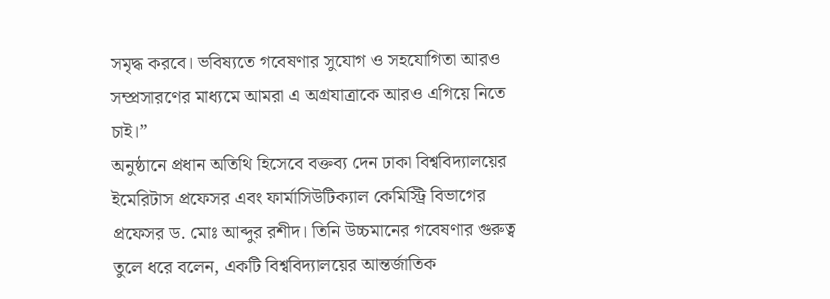সমৃদ্ধ করবে। ভবিষ্যতে গবেষণার সুযোগ ও সহযোগিতা আরও সম্প্রসারণের মাধ্যমে আমরা এ অগ্রযাত্রাকে আরও এগিয়ে নিতে চাই।”
অনুষ্ঠানে প্রধান অতিথি হিসেবে বক্তব্য দেন ঢাকা বিশ্ববিদ্যালয়ের ইমেরিটাস প্রফেসর এবং ফার্মাসিউটিক্যাল কেমিস্ট্রি বিভাগের প্রফেসর ড. মোঃ আব্দুর রশীদ। তিনি উচ্চমানের গবেষণার গুরুত্ব তুলে ধরে বলেন, একটি বিশ্ববিদ্যালয়ের আন্তর্জাতিক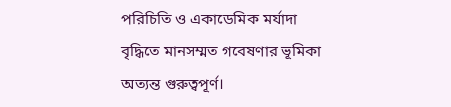পরিচিতি ও একাডেমিক মর্যাদা বৃদ্ধিতে মানসম্মত গবেষণার ভূমিকা অত্যন্ত গুরুত্বপূর্ণ।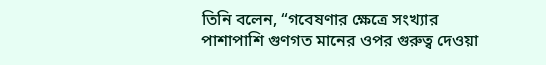তিনি বলেন, “গবেষণার ক্ষেত্রে সংখ্যার পাশাপাশি গুণগত মানের ওপর গুরুত্ব দেওয়া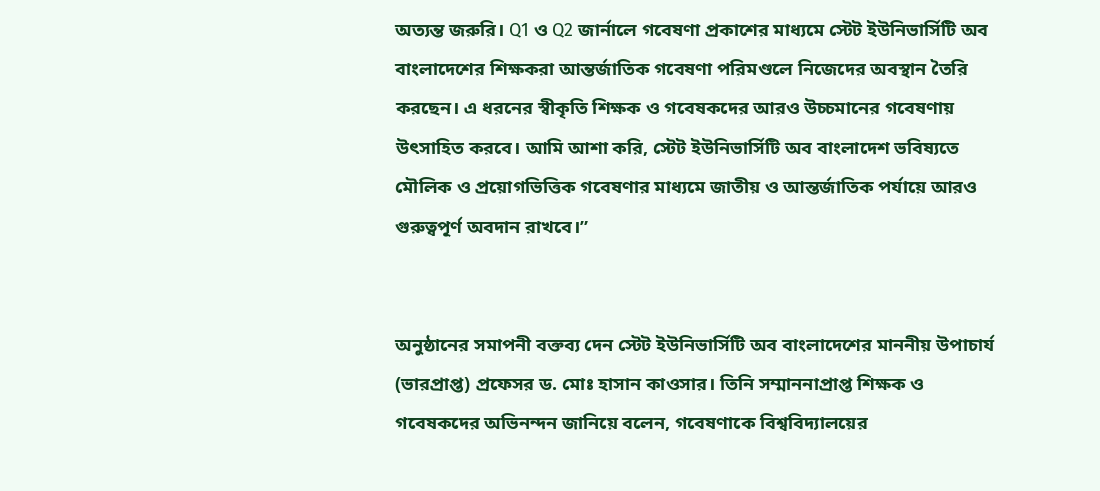অত্যন্ত জরুরি। Q1 ও Q2 জার্নালে গবেষণা প্রকাশের মাধ্যমে স্টেট ইউনিভার্সিটি অব বাংলাদেশের শিক্ষকরা আন্তর্জাতিক গবেষণা পরিমণ্ডলে নিজেদের অবস্থান তৈরি করছেন। এ ধরনের স্বীকৃতি শিক্ষক ও গবেষকদের আরও উচ্চমানের গবেষণায় উৎসাহিত করবে। আমি আশা করি, স্টেট ইউনিভার্সিটি অব বাংলাদেশ ভবিষ্যতে মৌলিক ও প্রয়োগভিত্তিক গবেষণার মাধ্যমে জাতীয় ও আন্তর্জাতিক পর্যায়ে আরও গুরুত্বপূর্ণ অবদান রাখবে।”


অনুষ্ঠানের সমাপনী বক্তব্য দেন স্টেট ইউনিভার্সিটি অব বাংলাদেশের মাননীয় উপাচার্য (ভারপ্রাপ্ত) প্রফেসর ড. মোঃ হাসান কাওসার। তিনি সম্মাননাপ্রাপ্ত শিক্ষক ও গবেষকদের অভিনন্দন জানিয়ে বলেন, গবেষণাকে বিশ্ববিদ্যালয়ের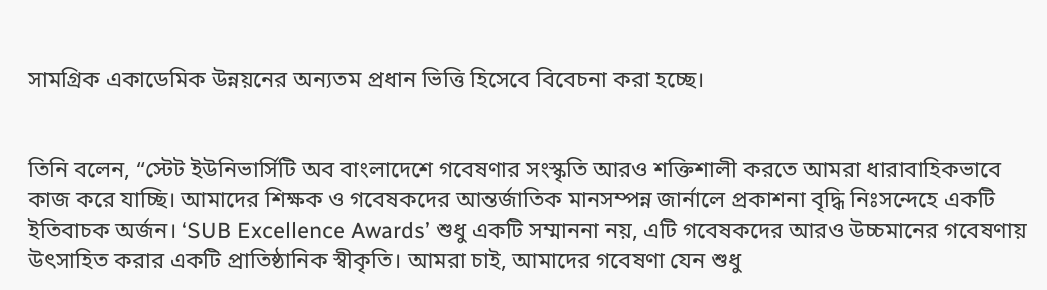সামগ্রিক একাডেমিক উন্নয়নের অন্যতম প্রধান ভিত্তি হিসেবে বিবেচনা করা হচ্ছে।


তিনি বলেন, “স্টেট ইউনিভার্সিটি অব বাংলাদেশে গবেষণার সংস্কৃতি আরও শক্তিশালী করতে আমরা ধারাবাহিকভাবে কাজ করে যাচ্ছি। আমাদের শিক্ষক ও গবেষকদের আন্তর্জাতিক মানসম্পন্ন জার্নালে প্রকাশনা বৃদ্ধি নিঃসন্দেহে একটি ইতিবাচক অর্জন। ‘SUB Excellence Awards’ শুধু একটি সম্মাননা নয়, এটি গবেষকদের আরও উচ্চমানের গবেষণায় উৎসাহিত করার একটি প্রাতিষ্ঠানিক স্বীকৃতি। আমরা চাই, আমাদের গবেষণা যেন শুধু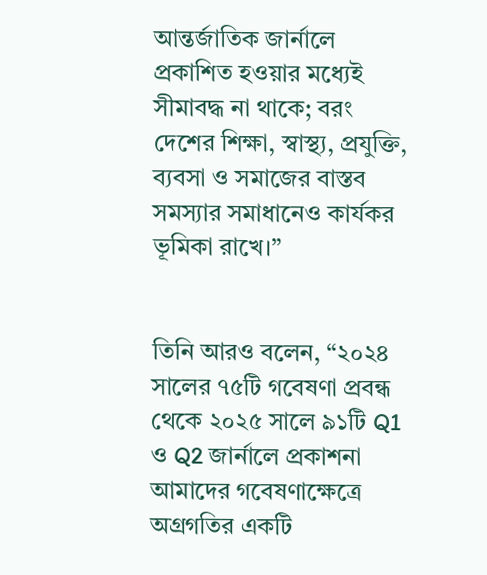আন্তর্জাতিক জার্নালে প্রকাশিত হওয়ার মধ্যেই সীমাবদ্ধ না থাকে; বরং দেশের শিক্ষা, স্বাস্থ্য, প্রযুক্তি, ব্যবসা ও সমাজের বাস্তব সমস্যার সমাধানেও কার্যকর ভূমিকা রাখে।”


তিনি আরও বলেন, “২০২৪ সালের ৭৫টি গবেষণা প্রবন্ধ থেকে ২০২৫ সালে ৯১টি Q1 ও Q2 জার্নালে প্রকাশনা আমাদের গবেষণাক্ষেত্রে অগ্রগতির একটি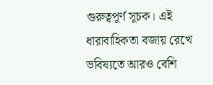গুরুত্বপূর্ণ সূচক। এই ধারাবাহিকতা বজায় রেখে ভবিষ্যতে আরও বেশি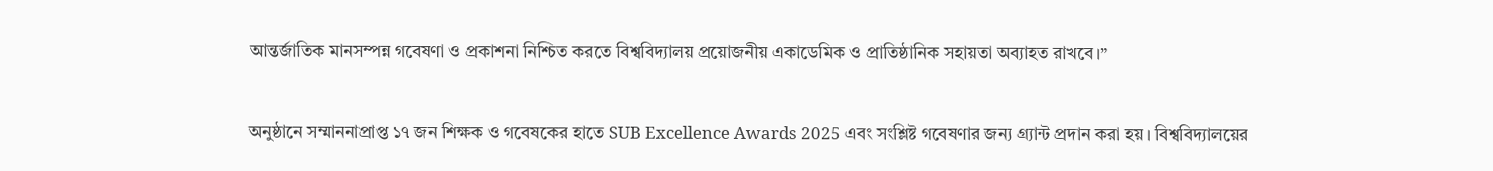আন্তর্জাতিক মানসম্পন্ন গবেষণা ও প্রকাশনা নিশ্চিত করতে বিশ্ববিদ্যালয় প্রয়োজনীয় একাডেমিক ও প্রাতিষ্ঠানিক সহায়তা অব্যাহত রাখবে।”


অনুষ্ঠানে সম্মাননাপ্রাপ্ত ১৭ জন শিক্ষক ও গবেষকের হাতে SUB Excellence Awards 2025 এবং সংশ্লিষ্ট গবেষণার জন্য গ্র্যান্ট প্রদান করা হয়। বিশ্ববিদ্যালয়ের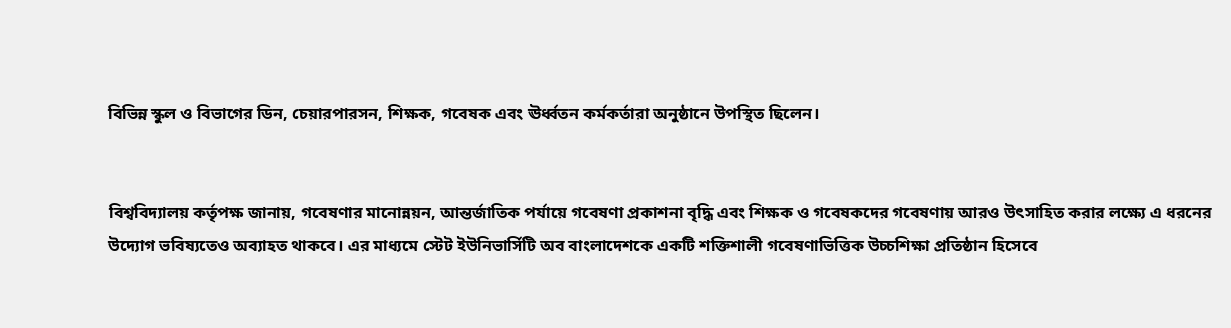বিভিন্ন স্কুল ও বিভাগের ডিন, চেয়ারপারসন, শিক্ষক, গবেষক এবং ঊর্ধ্বতন কর্মকর্তারা অনুষ্ঠানে উপস্থিত ছিলেন।


বিশ্ববিদ্যালয় কর্তৃপক্ষ জানায়, গবেষণার মানোন্নয়ন, আন্তর্জাতিক পর্যায়ে গবেষণা প্রকাশনা বৃদ্ধি এবং শিক্ষক ও গবেষকদের গবেষণায় আরও উৎসাহিত করার লক্ষ্যে এ ধরনের উদ্যোগ ভবিষ্যতেও অব্যাহত থাকবে। এর মাধ্যমে স্টেট ইউনিভার্সিটি অব বাংলাদেশকে একটি শক্তিশালী গবেষণাভিত্তিক উচ্চশিক্ষা প্রতিষ্ঠান হিসেবে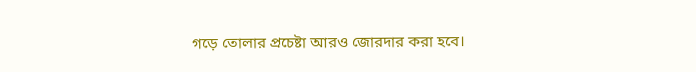গড়ে তোলার প্রচেষ্টা আরও জোরদার করা হবে।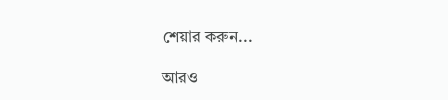শেয়ার করুন...

আরও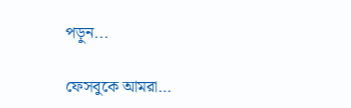পড়ুন...

ফেসবুকে আমরা…